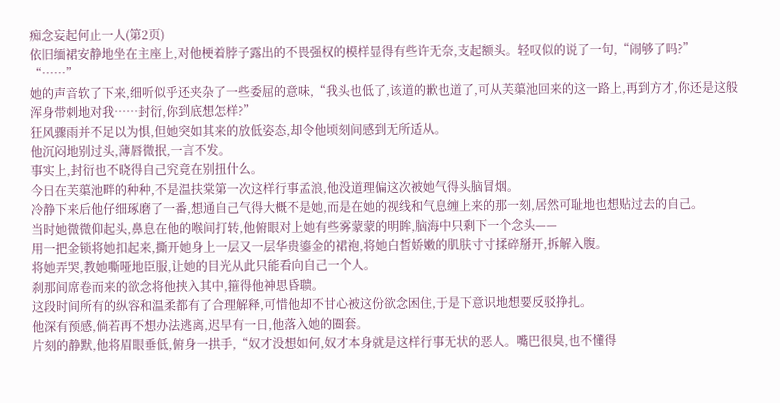痴念妄起何止一人(第2页)
依旧缅裙安静地坐在主座上,对他梗着脖子露出的不畏强权的模样显得有些许无奈,支起额头。轻叹似的说了一句,“闹够了吗?”
“……”
她的声音软了下来,细听似乎还夹杂了一些委屈的意味,“我头也低了,该道的歉也道了,可从芙蕖池回来的这一路上,再到方才,你还是这般浑身带刺地对我……封衍,你到底想怎样?”
狂风骤雨并不足以为惧,但她突如其来的放低姿态,却令他顷刻间感到无所适从。
他沉闷地别过头,薄唇微抿,一言不发。
事实上,封衍也不晓得自己究竟在别扭什么。
今日在芙蕖池畔的种种,不是温扶棠第一次这样行事孟浪,他没道理偏这次被她气得头脑冒烟。
冷静下来后他仔细琢磨了一番,想通自己气得大概不是她,而是在她的视线和气息缠上来的那一刻,居然可耻地也想贴过去的自己。
当时她微微仰起头,鼻息在他的喉间打转,他俯眼对上她有些雾蒙蒙的明眸,脑海中只剩下一个念头——
用一把金锁将她扣起来,撕开她身上一层又一层华贵鎏金的裙袍,将她白皙娇嫩的肌肤寸寸揉碎掰开,拆解入腹。
将她弄哭,教她嘶哑地臣服,让她的目光从此只能看向自己一个人。
刹那间席卷而来的欲念将他挟入其中,箍得他神思昏聩。
这段时间所有的纵容和温柔都有了合理解释,可惜他却不甘心被这份欲念困住,于是下意识地想要反驳挣扎。
他深有预感,倘若再不想办法逃离,迟早有一日,他落入她的圈套。
片刻的静默,他将眉眼垂低,俯身一拱手,“奴才没想如何,奴才本身就是这样行事无状的恶人。嘴巴很臭,也不懂得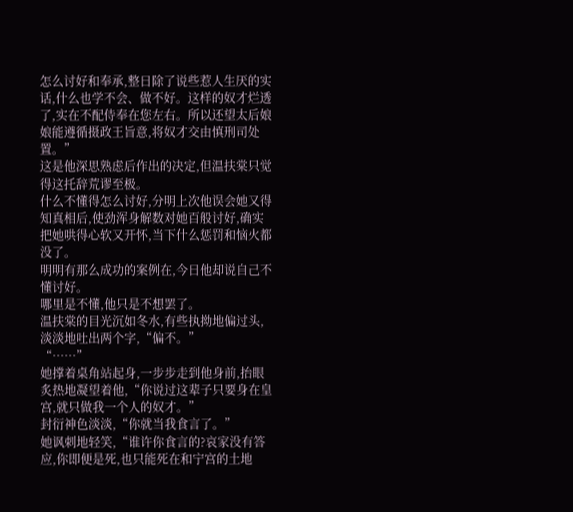怎么讨好和奉承,整日除了说些惹人生厌的实话,什么也学不会、做不好。这样的奴才烂透了,实在不配侍奉在您左右。所以还望太后娘娘能遵循摄政王旨意,将奴才交由慎刑司处置。”
这是他深思熟虑后作出的决定,但温扶棠只觉得这托辞荒谬至极。
什么不懂得怎么讨好,分明上次他误会她又得知真相后,使劲浑身解数对她百般讨好,确实把她哄得心软又开怀,当下什么惩罚和恼火都没了。
明明有那么成功的案例在,今日他却说自己不懂讨好。
哪里是不懂,他只是不想罢了。
温扶棠的目光沉如冬水,有些执拗地偏过头,淡淡地吐出两个字,“偏不。”
“……”
她撑着桌角站起身,一步步走到他身前,抬眼炙热地凝望着他,“你说过这辈子只要身在皇宫,就只做我一个人的奴才。”
封衍神色淡淡,“你就当我食言了。”
她讽刺地轻笑,“谁许你食言的?哀家没有答应,你即便是死,也只能死在和宁宫的土地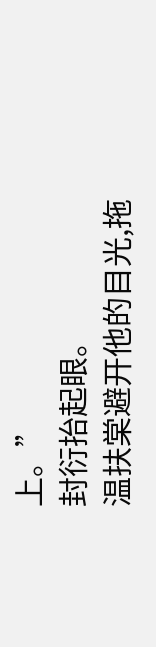上。”
封衍抬起眼。
温扶棠避开他的目光,拖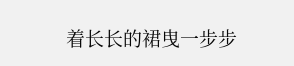着长长的裙曳一步步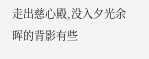走出慈心殿,没入夕光余晖的背影有些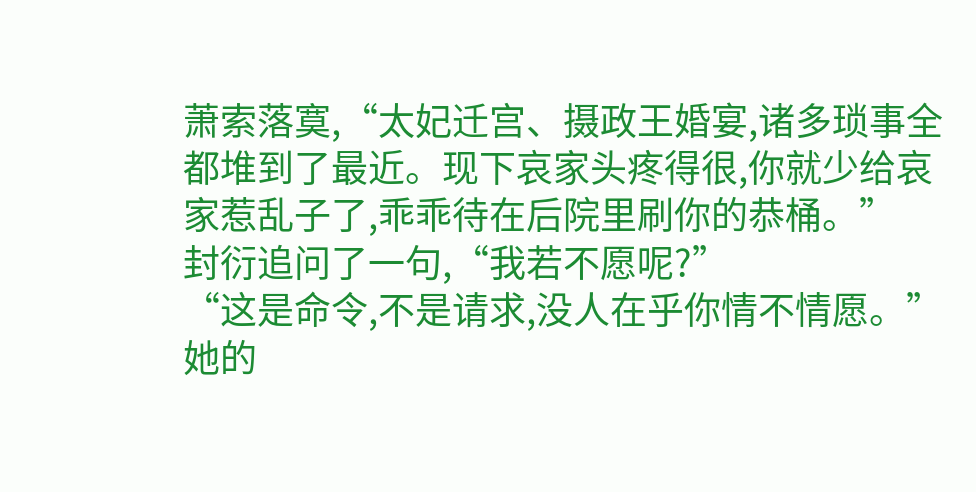萧索落寞,“太妃迁宫、摄政王婚宴,诸多琐事全都堆到了最近。现下哀家头疼得很,你就少给哀家惹乱子了,乖乖待在后院里刷你的恭桶。”
封衍追问了一句,“我若不愿呢?”
“这是命令,不是请求,没人在乎你情不情愿。”她的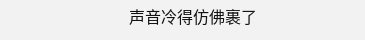声音冷得仿佛裹了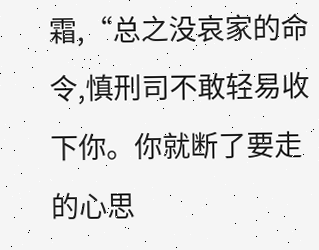霜,“总之没哀家的命令,慎刑司不敢轻易收下你。你就断了要走的心思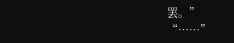罢。”
“……”